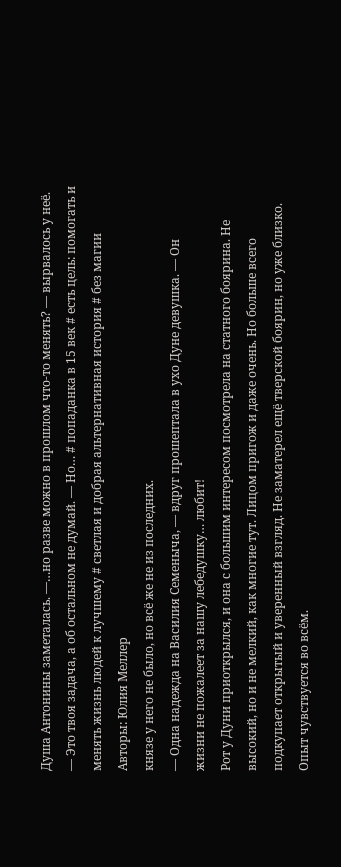Душа Антонины заметалась. —…но разве можно в прошлом что-то менять? — вырвалось у неё. — Это твоя задача, а об остальном не думай. — Но… # попаданка в 15 век # есть цель: помогать и менять жизнь людей к лучшему # светлая и добрая альтернативная история # без магии
Авторы: Юлия Меллер
князе у него не было, но всё же не из последних.
— Одна надежда на Василия Семеныча, — вдруг прошептала в ухо Дуне девушка. — Он
жизни не пожалеет за нашу лебедушку… любит!
Рот у Дуни приоткрылся, и она с большим интересом посмотрела на статного боярина. Не
высокий, но и не мелкий, как многие тут. Лицом пригож и даже очень. Но больше всего
подкупает открытый и уверенный взгляд. Не заматерел ещё тверской боярин, но уже близко.
Опыт чувствуется во всём.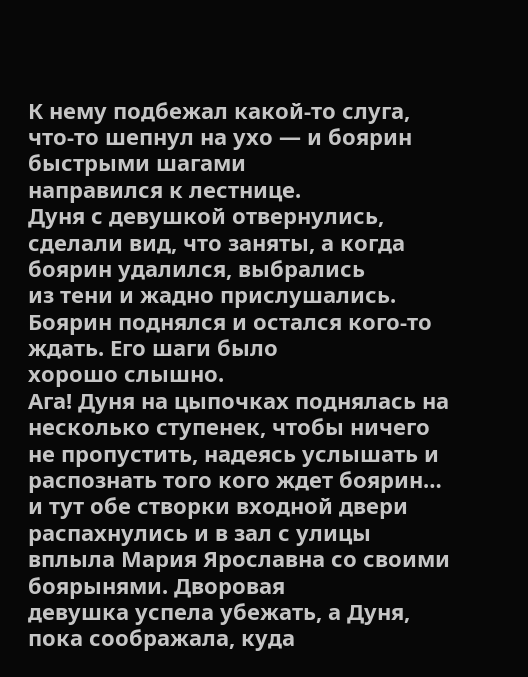К нему подбежал какой-то слуга, что-то шепнул на ухо — и боярин быстрыми шагами
направился к лестнице.
Дуня с девушкой отвернулись, сделали вид, что заняты, а когда боярин удалился, выбрались
из тени и жадно прислушались. Боярин поднялся и остался кого-то ждать. Его шаги было
хорошо слышно.
Ага! Дуня на цыпочках поднялась на несколько ступенек, чтобы ничего не пропустить, надеясь услышать и распознать того кого ждет боярин… и тут обе створки входной двери
распахнулись и в зал с улицы вплыла Мария Ярославна со своими боярынями. Дворовая
девушка успела убежать, а Дуня, пока соображала, куда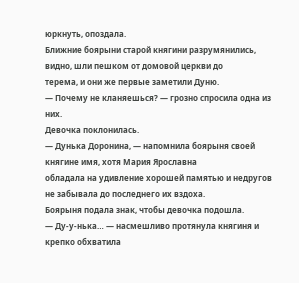юркнуть, опоздала.
Ближние боярыни старой княгини разрумянились, видно, шли пешком от домовой церкви до
терема, и они же первые заметили Дуню.
— Почему не кланяешься? — грозно спросила одна из них.
Девочка поклонилась.
— Дунька Доронина, — напомнила боярыня своей княгине имя, хотя Мария Ярославна
обладала на удивление хорошей памятью и недругов не забывала до последнего их вздоха.
Боярыня подала знак, чтобы девочка подошла.
— Ду-у-нька… — насмешливо протянула княгиня и крепко обхватила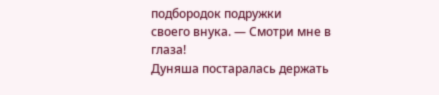подбородок подружки
своего внука. — Смотри мне в глаза!
Дуняша постаралась держать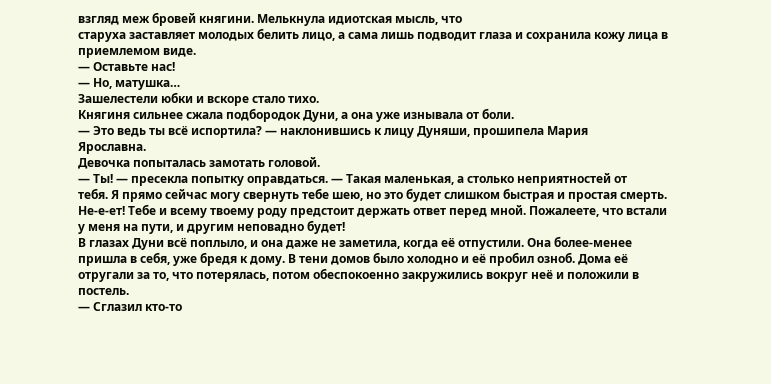взгляд меж бровей княгини. Мелькнула идиотская мысль, что
старуха заставляет молодых белить лицо, а сама лишь подводит глаза и сохранила кожу лица в
приемлемом виде.
— Оставьте нас!
— Но, матушка…
Зашелестели юбки и вскоре стало тихо.
Княгиня сильнее сжала подбородок Дуни, а она уже изнывала от боли.
— Это ведь ты всё испортила? — наклонившись к лицу Дуняши, прошипела Мария
Ярославна.
Девочка попыталась замотать головой.
— Ты! — пресекла попытку оправдаться. — Такая маленькая, а столько неприятностей от
тебя. Я прямо сейчас могу свернуть тебе шею, но это будет слишком быстрая и простая смерть.
Не-е-ет! Тебе и всему твоему роду предстоит держать ответ перед мной. Пожалеете, что встали
у меня на пути, и другим неповадно будет!
В глазах Дуни всё поплыло, и она даже не заметила, когда её отпустили. Она более-менее
пришла в себя, уже бредя к дому. В тени домов было холодно и её пробил озноб. Дома её
отругали за то, что потерялась, потом обеспокоенно закружились вокруг неё и положили в
постель.
— Сглазил кто-то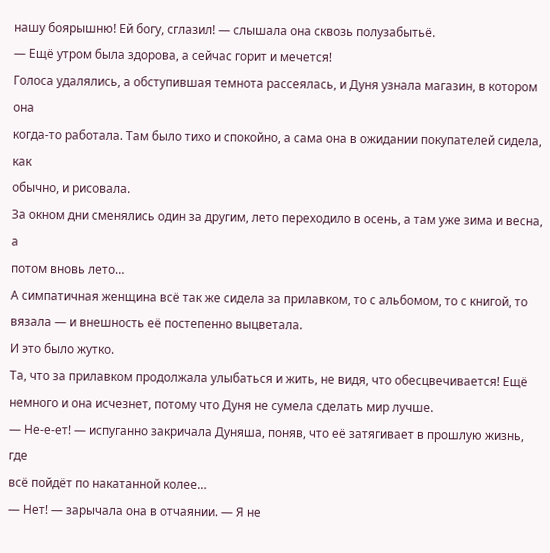нашу боярышню! Ей богу, сглазил! — слышала она сквозь полузабытьё.
— Ещё утром была здорова, а сейчас горит и мечется!
Голоса удалялись, а обступившая темнота рассеялась, и Дуня узнала магазин, в котором она
когда-то работала. Там было тихо и спокойно, а сама она в ожидании покупателей сидела, как
обычно, и рисовала.
За окном дни сменялись один за другим, лето переходило в осень, а там уже зима и весна, а
потом вновь лето…
А симпатичная женщина всё так же сидела за прилавком, то с альбомом, то с книгой, то
вязала — и внешность её постепенно выцветала.
И это было жутко.
Та, что за прилавком продолжала улыбаться и жить, не видя, что обесцвечивается! Ещё
немного и она исчезнет, потому что Дуня не сумела сделать мир лучше.
— Не-е-ет! — испуганно закричала Дуняша, поняв, что её затягивает в прошлую жизнь, где
всё пойдёт по накатанной колее…
— Нет! — зарычала она в отчаянии. — Я не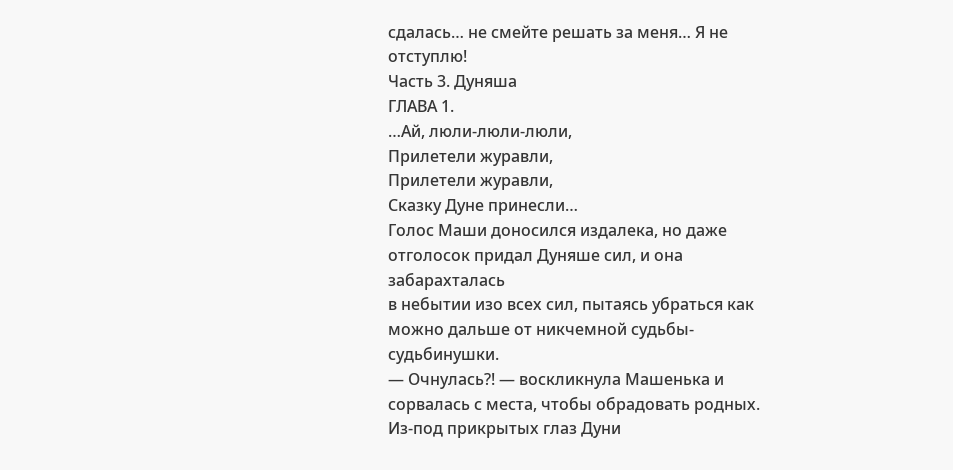сдалась… не смейте решать за меня… Я не
отступлю!
Часть 3. Дуняша
ГЛАВА 1.
…Ай, люли-люли-люли,
Прилетели журавли,
Прилетели журавли,
Сказку Дуне принесли…
Голос Маши доносился издалека, но даже отголосок придал Дуняше сил, и она забарахталась
в небытии изо всех сил, пытаясь убраться как можно дальше от никчемной судьбы-судьбинушки.
— Очнулась?! — воскликнула Машенька и сорвалась с места, чтобы обрадовать родных.
Из-под прикрытых глаз Дуни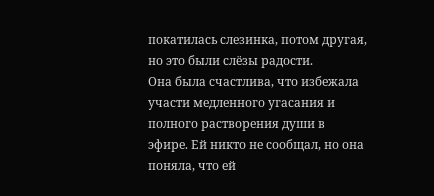покатилась слезинка, потом другая, но это были слёзы радости.
Она была счастлива, что избежала участи медленного угасания и полного растворения души в
эфире. Ей никто не сообщал, но она поняла, что ей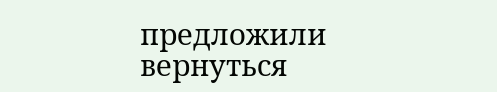предложили вернуться